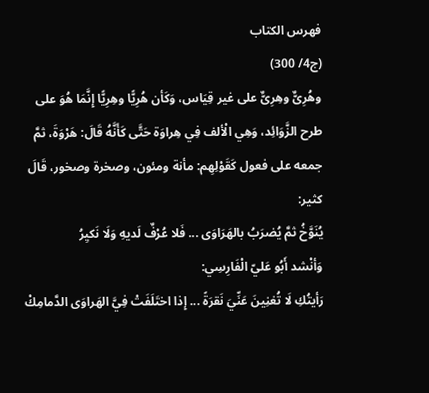فهرس الكتاب
(ج4/ 300)
وهُرِىٌّ وهِرِىٌّ على غير قِيَاس، وَكَأن هُرِيًّا وهِرِيًّا إِنَّمَا هُوَ على طرح الزَّوَائِد، وَهِي الْألف فِي هِراوَة حَتَّى كَأَنَّهُ قَالَ: هَرْوَةَ، ثمَّ جمعه على فعول كَقَوْلِهِم: مأنة ومئون، وصخرة وصخور، قَالَ كثير:
يُنَوَّخُ ثمَّ يُضرَبُ بالهَرَاوَى ... فَلا عُرْفٌ لَديهِ وَلَا نَكيِرُ
وَأنْشد أَبُو عَليّ الْفَارِسِي:
رَأيتُكِ لَا تُغنِينَ عَنِّيَ نَقرَةً ... إِذا اختَلَفَتْ فِيَّ الهَراوَى الدَّمامِكْ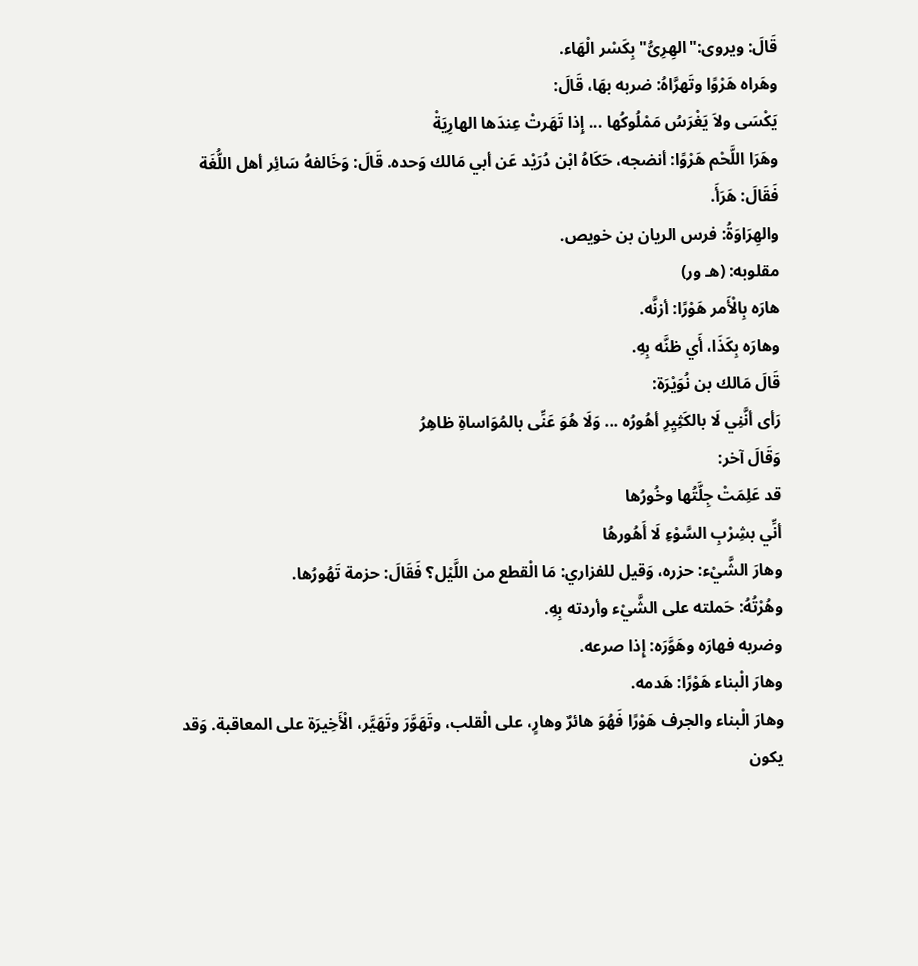قَالَ: ويروى:"الهِرِىُّ"بِكَسْر الْهَاء.
وهَراه هَرْوًا وتَهرَّاهُ: ضربه بهَا، قَالَ:
يَكْسَى ولاَ يَغْرَسُ مَمْلُوكُها ... إِذا تَهَرتْ عِندَها الهارِيَةْ
وهَرَا اللَّحْم هَرْوًا: أنضجه، حَكَاهُ ابْن دُرَيْد عَن أبي مَالك وَحده. قَالَ: وَخَالفهُ سَائِر أهل اللُّغَة فَقَالَ: هَرَأَ.
والهِرَاوَةُ: فرس الريان بن خويص.
مقلوبه: (هـ ور)
هارَه بِالْأَمر هَوْرًا: أزنَّه.
وهارَه بِكَذَا، أَي ظنَّه بِهِ.
قَالَ مَالك بن نُوَيْرَة:
رَأى أنَّنِي لَا بالكَثِيِرِ أهُورُه ... وَلَا هُوَ عَنِّى بالمُوَاساةِ ظاهِرُ
وَقَالَ آخر:
قد عَلِمَتْ جِلَّتُها وخُورُها
أنِّي بشِرْبِ السَّوْءِ لَا أَهُورهُا
وهارَ الشَّيْء: حزره، وَقيل للفزاري: مَا الْقطع من اللَّيْل؟ فَقَالَ: حزمة تَهُورُها.
وهُرْتُهُ: حَملته على الشَّيْء وأردته بِهِ.
وضربه فهارَه وهَوَّرَه: إِذا صرعه.
وهارَ الْبناء هَوْرًا: هَدمه.
وهارَ الْبناء والجرف هَوْرًا فَهُوَ هائرٌ وهارٍ، على الْقلب، وتَهَوَّرَ وتَهَيَّر، الْأَخِيرَة على المعاقبة. وَقد يكون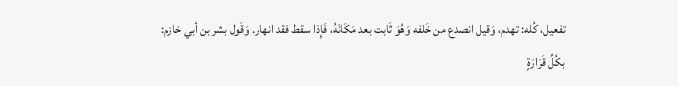تفعيل، كُله: تهدم، وَقيل انصدع من خَلفه وَهُوَ ثَابت بعد مَكَانَهُ، فَإِذا سقط فقد انهار. وَقَول بشر بن أبي خازم:
بكُلِّ قَرَارَةٍ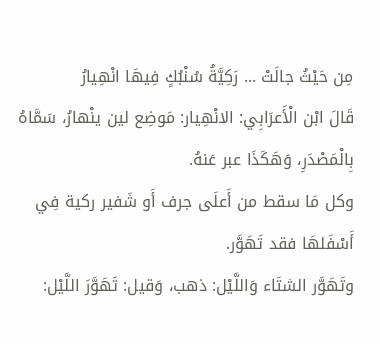مِن حَيْثُ جالَتْ ... رَكِيَّةُ سُنْبُكٍ فِيهَا انْهِيارُ
قَالَ ابْن الْأَعرَابِي: الانْهِيار: مَوضِع لين ينْهارُ، سَمَّاهُ بِالْمَصْدَرِ، وَهَكَذَا عبر عَنهُ.
وكل مَا سقط من أَعلَى جرف أَو شَفير ركية فِي أَسْفَلهَا فقد تَهَوَّر.
وتَهَوَّر الشتَاء وَاللَّيْل: ذهب، وَقيل: تَهَوَّرَ اللَّيْل: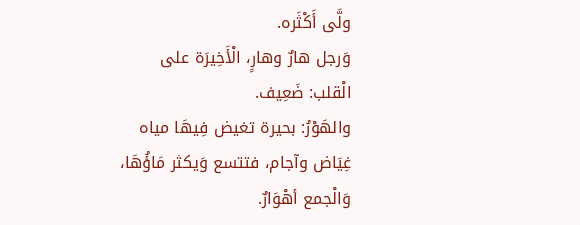ولَّى أَكْثَره.
وَرجل هارٌ وهارٍ، الْأَخِيرَة على الْقلب: ضَعِيف.
والهَوْرُ: بحيرة تغيض فِيهَا مياه غِيَاض وآجام، فتتسع وَيكثر مَاؤُهَا، وَالْجمع أهْوَارٌ.